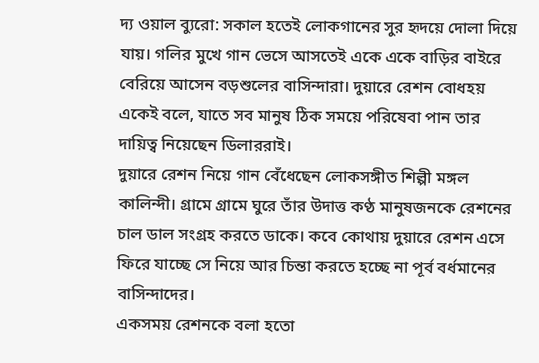দ্য ওয়াল ব্যুরো: সকাল হতেই লোকগানের সুর হৃদয়ে দোলা দিয়ে যায়। গলির মুখে গান ভেসে আসতেই একে একে বাড়ির বাইরে বেরিয়ে আসেন বড়শুলের বাসিন্দারা। দুয়ারে রেশন বোধহয় একেই বলে, যাতে সব মানুষ ঠিক সময়ে পরিষেবা পান তার দায়িত্ব নিয়েছেন ডিলাররাই।
দুয়ারে রেশন নিয়ে গান বেঁধেছেন লোকসঙ্গীত শিল্পী মঙ্গল কালিন্দী। গ্রামে গ্রামে ঘুরে তাঁর উদাত্ত কণ্ঠ মানুষজনকে রেশনের চাল ডাল সংগ্রহ করতে ডাকে। কবে কোথায় দুয়ারে রেশন এসে ফিরে যাচ্ছে সে নিয়ে আর চিন্তা করতে হচ্ছে না পূর্ব বর্ধমানের বাসিন্দাদের।
একসময় রেশনকে বলা হতো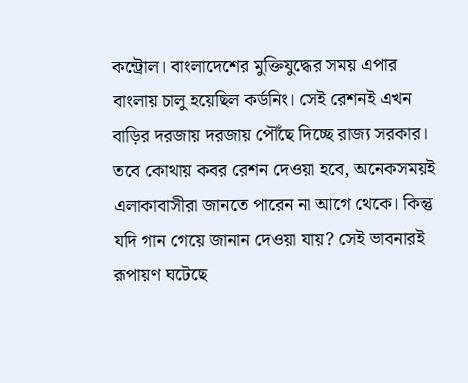কন্ট্রোল। বাংলাদেশের মুক্তিযুদ্ধের সময় এপার বাংলায় চালু হয়েছিল কর্ডনিং। সেই রেশনই এখন বাড়ির দরজায় দরজায় পৌঁছে দিচ্ছে রাজ্য সরকার। তবে কোথায় কবর রেশন দেওয়া হবে, অনেকসময়ই এলাকাবাসীরা জানতে পারেন না আগে থেকে। কিন্তু যদি গান গেয়ে জানান দেওয়া যায়? সেই ভাবনারই রূপায়ণ ঘটেছে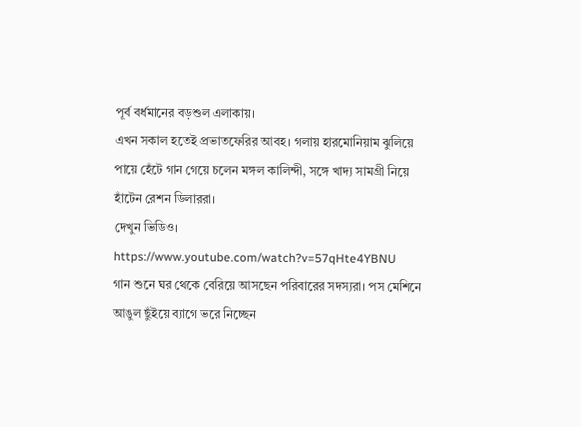পূর্ব বর্ধমানের বড়শুল এলাকায়।
এখন সকাল হতেই প্রভাতফেরির আবহ। গলায় হারমোনিয়াম ঝুলিয়ে পায়ে হেঁটে গান গেয়ে চলেন মঙ্গল কালিন্দী, সঙ্গে খাদ্য সামগ্রী নিয়ে হাঁটেন রেশন ডিলাররা।
দেখুন ভিডিও।
https://www.youtube.com/watch?v=57qHte4YBNU
গান শুনে ঘর থেকে বেরিয়ে আসছেন পরিবারের সদস্যরা। পস মেশিনে আঙুল ছুঁইয়ে ব্যাগে ভরে নিচ্ছেন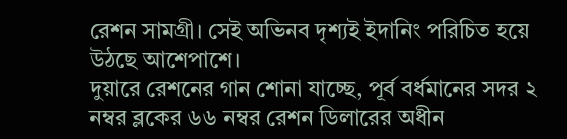রেশন সামগ্রী। সেই অভিনব দৃশ্যই ইদানিং পরিচিত হয়ে উঠছে আশেপাশে।
দুয়ারে রেশনের গান শোনা যাচ্ছে, পূর্ব বর্ধমানের সদর ২ নম্বর ব্লকের ৬৬ নম্বর রেশন ডিলারের অধীন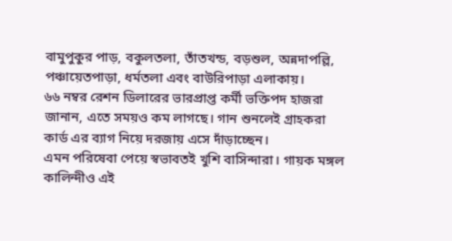বামুপুকুর পাড়, বকুলতলা, তাঁতখন্ড, বড়শুল, অন্নদাপল্লি, পঞ্চায়েতপাড়া, ধর্মতলা এবং বাউরিপাড়া এলাকায়।
৬৬ নম্বর রেশন ডিলারের ভারপ্রাপ্ত কর্মী ভক্তিপদ হাজরা জানান, এতে সময়ও কম লাগছে। গান শুনলেই গ্রাহকরা কার্ড এর ব্যাগ নিয়ে দরজায় এসে দাঁড়াচ্ছেন।
এমন পরিষেবা পেয়ে স্বভাবতই খুশি বাসিন্দারা। গায়ক মঙ্গল কালিন্দীও এই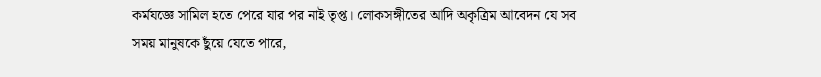কর্মযজ্ঞে সামিল হতে পেরে যার পর নাই তৃপ্ত। লোকসঙ্গীতের আদি অকৃত্রিম আবেদন যে সব সময় মানুষকে ছুঁয়ে যেতে পারে,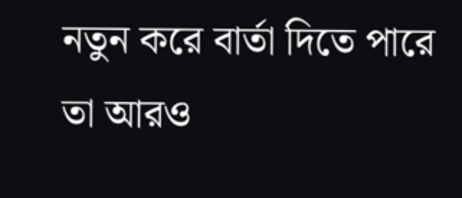নতুন করে বার্তা দিতে পারে তা আরও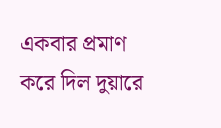একবার প্রমাণ করে দিল দুয়ারে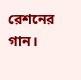রেশনের গান।